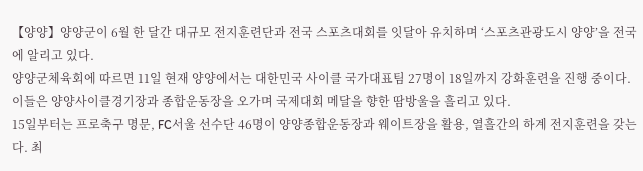【양양】양양군이 6월 한 달간 대규모 전지훈련단과 전국 스포츠대회를 잇달아 유치하며 ‘스포츠관광도시 양양’을 전국에 알리고 있다.
양양군체육회에 따르면 11일 현재 양양에서는 대한민국 사이클 국가대표팀 27명이 18일까지 강화훈련을 진행 중이다. 이들은 양양사이클경기장과 종합운동장을 오가며 국제대회 메달을 향한 땀방울을 흘리고 있다.
15일부터는 프로축구 명문, FC서울 선수단 46명이 양양종합운동장과 웨이트장을 활용, 열흘간의 하계 전지훈련을 갖는다. 최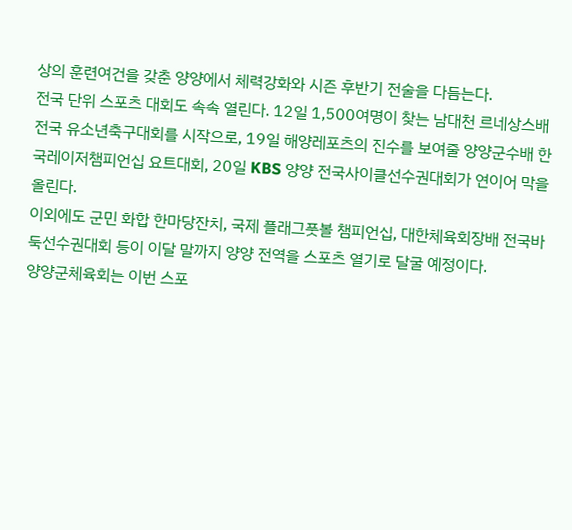상의 훈련여건을 갖춘 양양에서 체력강화와 시즌 후반기 전술을 다듬는다.
전국 단위 스포츠 대회도 속속 열린다. 12일 1,500여명이 찾는 남대천 르네상스배 전국 유소년축구대회를 시작으로, 19일 해양레포츠의 진수를 보여줄 양양군수배 한국레이저챔피언십 요트대회, 20일 KBS 양양 전국사이클선수권대회가 연이어 막을 올린다.
이외에도 군민 화합 한마당잔치, 국제 플래그풋볼 챔피언십, 대한체육회장배 전국바둑선수권대회 등이 이달 말까지 양양 전역을 스포츠 열기로 달굴 예정이다.
양양군체육회는 이번 스포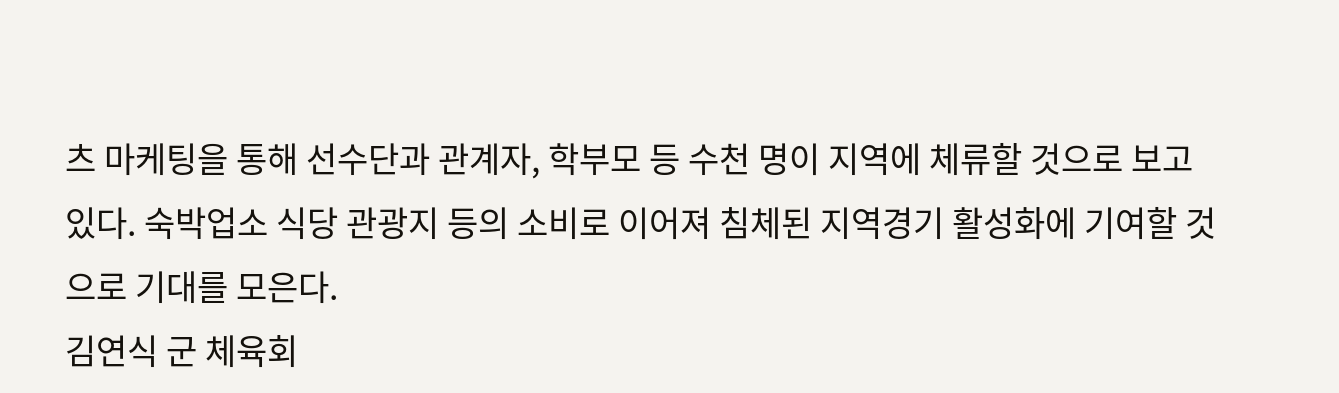츠 마케팅을 통해 선수단과 관계자, 학부모 등 수천 명이 지역에 체류할 것으로 보고 있다. 숙박업소 식당 관광지 등의 소비로 이어져 침체된 지역경기 활성화에 기여할 것으로 기대를 모은다.
김연식 군 체육회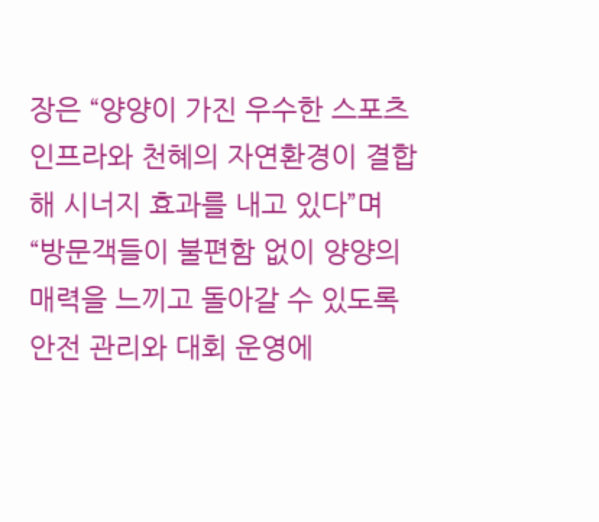장은 “양양이 가진 우수한 스포츠 인프라와 천혜의 자연환경이 결합해 시너지 효과를 내고 있다”며 “방문객들이 불편함 없이 양양의 매력을 느끼고 돌아갈 수 있도록 안전 관리와 대회 운영에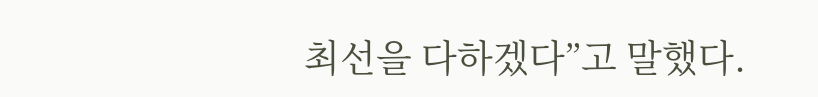최선을 다하겠다”고 말했다.